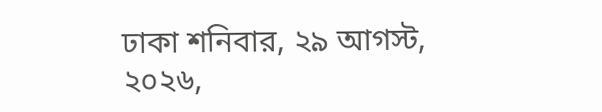ঢাকা শনিবার, ২৯ আগস্ট, ২০২৬,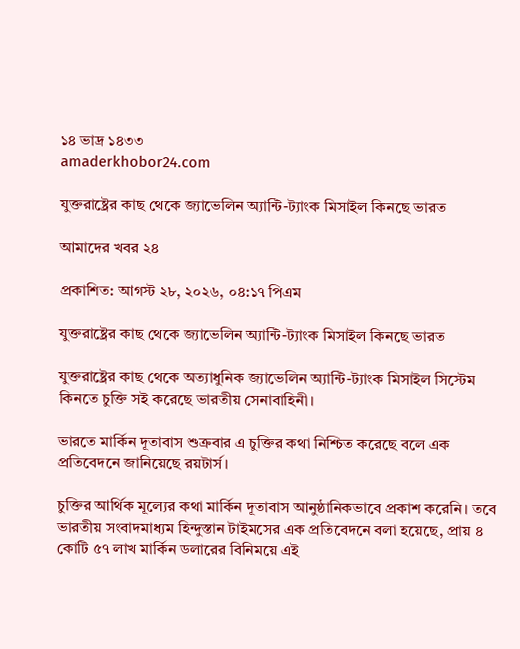১৪ ভাদ্র ১৪৩৩
amaderkhobor24.com

যুক্তরাষ্ট্রের কাছ থেকে জ্যাভেলিন অ্যান্টি-ট্যাংক মিসাইল কিনছে ভারত

আমাদের খবর ২৪

প্রকাশিত: আগস্ট ২৮, ২০২৬, ০৪:১৭ পিএম

যুক্তরাষ্ট্রের কাছ থেকে জ্যাভেলিন অ্যান্টি-ট্যাংক মিসাইল কিনছে ভারত

যুক্তরাষ্ট্রের কাছ থেকে অত্যাধুনিক জ্যাভেলিন অ্যান্টি-ট্যাংক মিসাইল সিস্টেম কিনতে চুক্তি সই করেছে ভারতীয় সেনাবাহিনী।

ভারতে মার্কিন দূতাবাস শুক্রবার এ চুক্তির কথা নিশ্চিত করেছে বলে এক প্রতিবেদনে জানিয়েছে রয়টার্স।

চুক্তির আর্থিক মূল্যের কথা মার্কিন দূতাবাস আনুষ্ঠানিকভাবে প্রকাশ করেনি। তবে ভারতীয় সংবাদমাধ্যম হিন্দুস্তান টাইমসের এক প্রতিবেদনে বলা হয়েছে, প্রায় ৪ কোটি ৫৭ লাখ মার্কিন ডলারের বিনিময়ে এই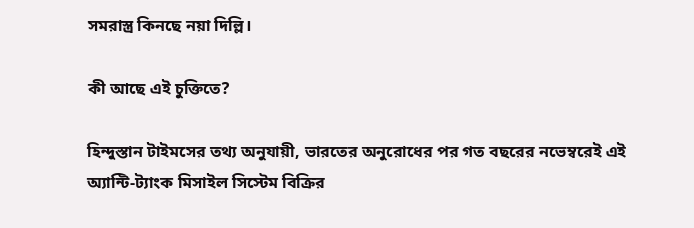সমরাস্ত্র কিনছে নয়া দিল্লি।

কী আছে এই চুক্তিতে?

হিন্দুস্তান টাইমসের তথ্য অনুযায়ী, ভারতের অনুরোধের পর গত বছরের নভেম্বরেই এই অ্যান্টি-ট্যাংক মিসাইল সিস্টেম বিক্রির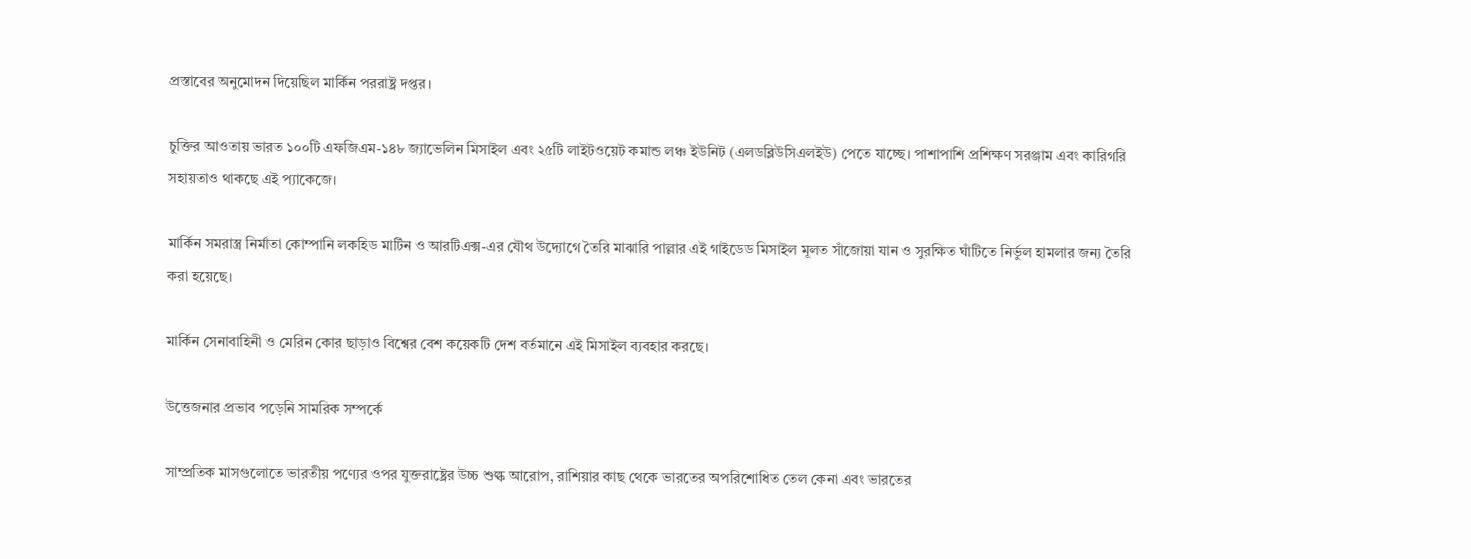প্রস্তাবের অনুমোদন দিয়েছিল মার্কিন পররাষ্ট্র দপ্তর।

চুক্তির আওতায় ভারত ১০০টি এফজিএম-১৪৮ জ্যাভেলিন মিসাইল এবং ২৫টি লাইটওয়েট কমান্ড লঞ্চ ইউনিট (এলডব্লিউসিএলইউ) পেতে যাচ্ছে। পাশাপাশি প্রশিক্ষণ সরঞ্জাম এবং কারিগরি সহায়তাও থাকছে এই প্যাকেজে।

মার্কিন সমরাস্ত্র নির্মাতা কোম্পানি লকহিড মার্টিন ও আরটিএক্স-এর যৌথ উদ্যোগে তৈরি মাঝারি পাল্লার এই গাইডেড মিসাইল মূলত সাঁজোয়া যান ও সুরক্ষিত ঘাঁটিতে নির্ভুল হামলার জন্য তৈরি করা হয়েছে।

মার্কিন সেনাবাহিনী ও মেরিন কোর ছাড়াও বিশ্বের বেশ কয়েকটি দেশ বর্তমানে এই মিসাইল ব্যবহার করছে।

উত্তেজনার প্রভাব পড়েনি সামরিক সম্পর্কে

সাম্প্রতিক মাসগুলোতে ভারতীয় পণ্যের ওপর যুক্তরাষ্ট্রের উচ্চ শুল্ক আরোপ, রাশিয়ার কাছ থেকে ভারতের অপরিশোধিত তেল কেনা এবং ভারতের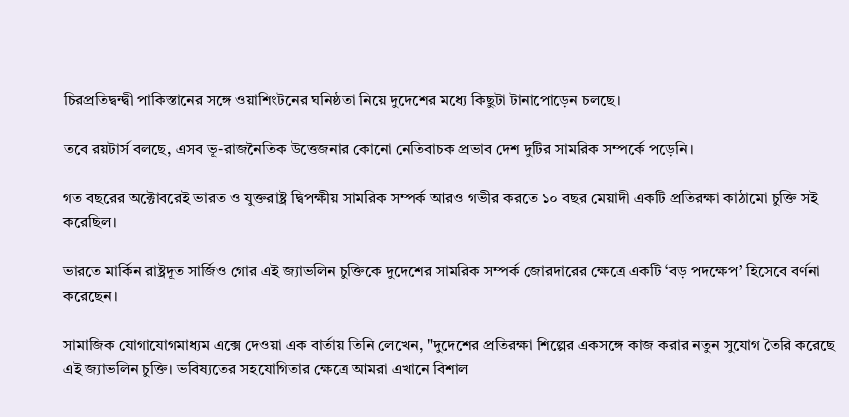চিরপ্রতিদ্বন্দ্বী পাকিস্তানের সঙ্গে ওয়াশিংটনের ঘনিষ্ঠতা নিয়ে দুদেশের মধ্যে কিছুটা টানাপোড়েন চলছে।

তবে রয়টার্স বলছে, এসব ভূ-রাজনৈতিক উত্তেজনার কোনো নেতিবাচক প্রভাব দেশ দুটির সামরিক সম্পর্কে পড়েনি।

গত বছরের অক্টোবরেই ভারত ও যুক্তরাষ্ট্র দ্বিপক্ষীয় সামরিক সম্পর্ক আরও গভীর করতে ১০ বছর মেয়াদী একটি প্রতিরক্ষা কাঠামো চুক্তি সই করেছিল।

ভারতে মার্কিন রাষ্ট্রদূত সার্জিও গোর এই জ্যাভলিন চুক্তিকে দুদেশের সামরিক সম্পর্ক জোরদারের ক্ষেত্রে একটি ‘বড় পদক্ষেপ’ হিসেবে বর্ণনা করেছেন।

সামাজিক যোগাযোগমাধ্যম এক্সে দেওয়া এক বার্তায় তিনি লেখেন, "দুদেশের প্রতিরক্ষা শিল্পের একসঙ্গে কাজ করার নতুন সুযোগ তৈরি করেছে এই জ্যাভলিন চুক্তি। ভবিষ্যতের সহযোগিতার ক্ষেত্রে আমরা এখানে বিশাল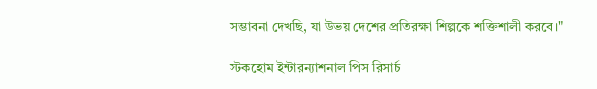সম্ভাবনা দেখছি, যা উভয় দেশের প্রতিরক্ষা শিল্পকে শক্তিশালী করবে।"

স্টকহোম ইন্টারন্যাশনাল পিস রিসার্চ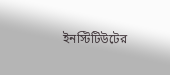ইনস্টিটিউটের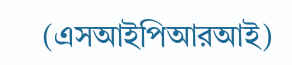(এসআইপিআরআই)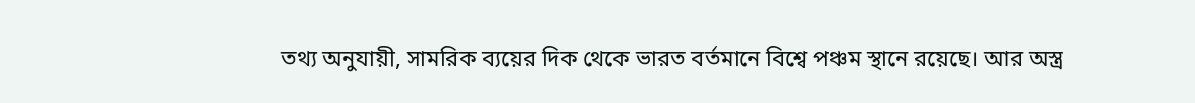তথ্য অনুযায়ী, সামরিক ব্যয়ের দিক থেকে ভারত বর্তমানে বিশ্বে পঞ্চম স্থানে রয়েছে। আর অস্ত্র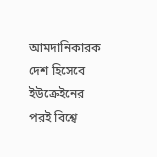আমদানিকারক দেশ হিসেবে ইউক্রেইনের পরই বিশ্বে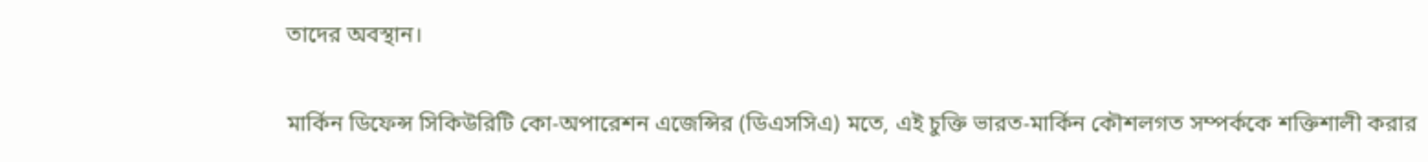তাদের অবস্থান।

মার্কিন ডিফেন্স সিকিউরিটি কো-অপারেশন এজেন্সির (ডিএসসিএ) মতে, এই চুক্তি ভারত-মার্কিন কৌশলগত সম্পর্ককে শক্তিশালী করার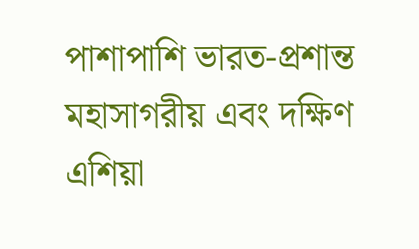পাশাপাশি ভারত-প্রশান্ত মহাসাগরীয় এবং দক্ষিণ এশিয়া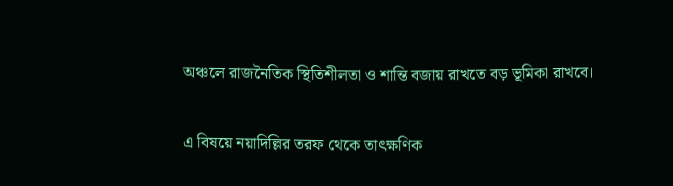অঞ্চলে রাজনৈতিক স্থিতিশীলতা ও শান্তি বজায় রাখতে বড় ভূমিকা রাখবে।

এ বিষয়ে নয়াদিল্লির তরফ থেকে তাৎক্ষণিক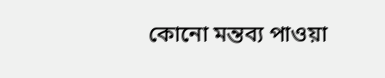কোনো মন্তব্য পাওয়া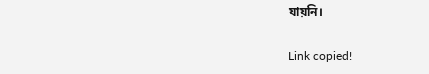যায়নি।

Link copied!